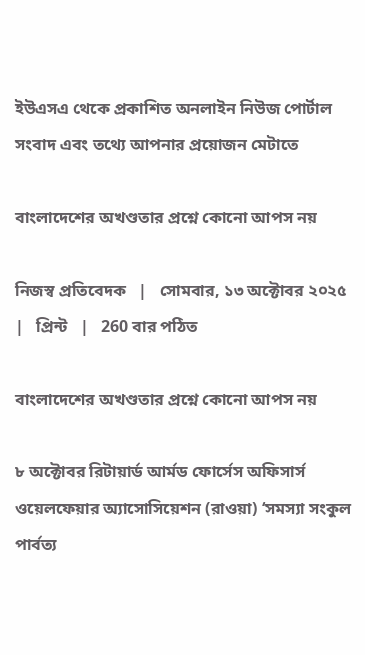ইউএসএ থেকে প্রকাশিত অনলাইন নিউজ পোর্টাল
সংবাদ এবং তথ্যে আপনার প্রয়োজন মেটাতে

বাংলাদেশের অখণ্ডতার প্রশ্নে কোনো আপস নয়

নিজস্ব প্রতিবেদক   |   সোমবার, ১৩ অক্টোবর ২০২৫   |   প্রিন্ট   |   260 বার পঠিত

বাংলাদেশের অখণ্ডতার প্রশ্নে কোনো আপস নয়

৮ অক্টোবর রিটায়ার্ড আর্মড ফোর্সেস অফিসার্স ওয়েলফেয়ার অ্যাসোসিয়েশন (রাওয়া) ‘সমস্যা সংকুল পার্বত্য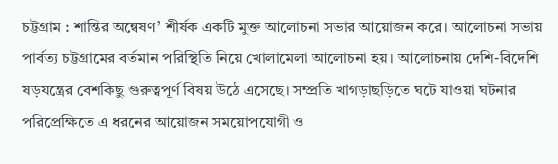চট্টগ্রাম : শান্তির অন্বেষণ’ শীর্ষক একটি মুক্ত আলোচনা সভার আয়োজন করে। আলোচনা সভায় পার্বত্য চট্টগ্রামের বর্তমান পরিস্থিতি নিয়ে খোলামেলা আলোচনা হয়। আলোচনায় দেশি-বিদেশি ষড়যন্ত্রের বেশকিছু গুরুত্বপূর্ণ বিষয় উঠে এসেছে। সম্প্রতি খাগড়াছড়িতে ঘটে যাওয়া ঘটনার পরিপ্রেক্ষিতে এ ধরনের আয়োজন সময়োপযোগী ও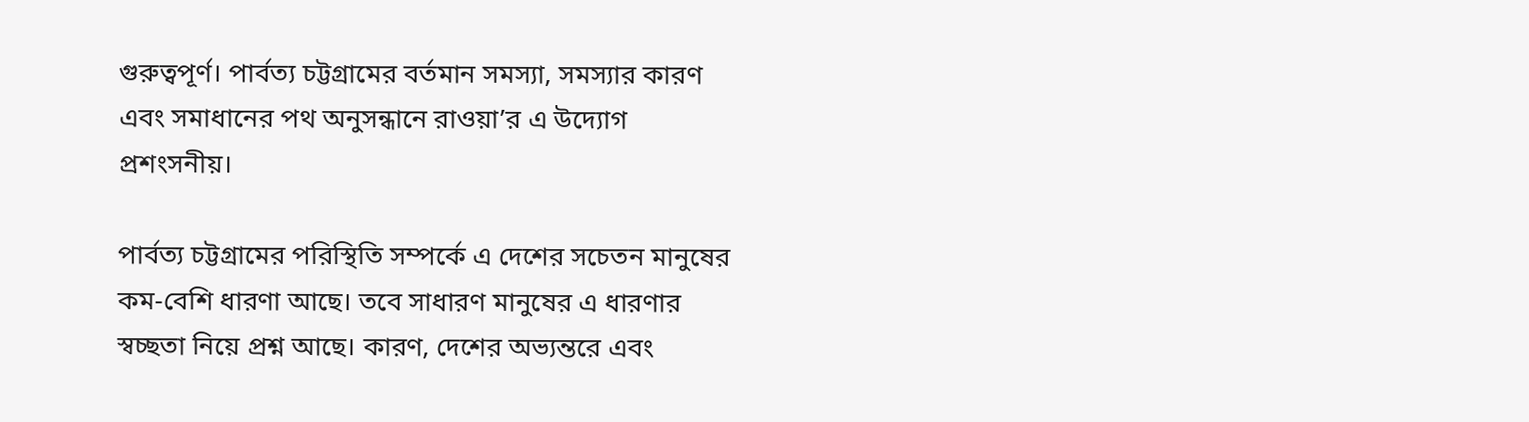গুরুত্বপূর্ণ। পার্বত্য চট্টগ্রামের বর্তমান সমস্যা, সমস্যার কারণ এবং সমাধানের পথ অনুসন্ধানে রাওয়া’র এ উদ্যোগ প্রশংসনীয়।

পার্বত্য চট্টগ্রামের পরিস্থিতি সম্পর্কে এ দেশের সচেতন মানুষের কম-বেশি ধারণা আছে। তবে সাধারণ মানুষের এ ধারণার স্বচ্ছতা নিয়ে প্রশ্ন আছে। কারণ, দেশের অভ্যন্তরে এবং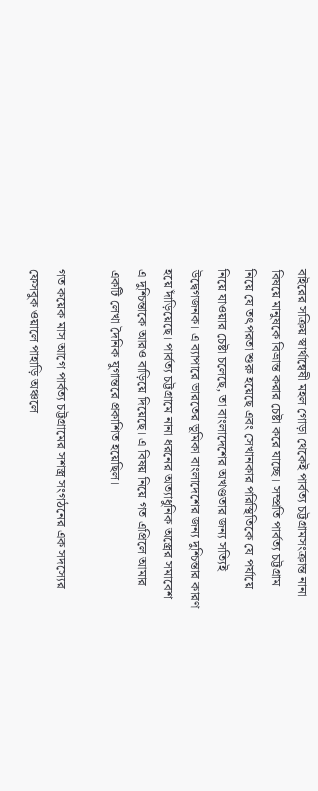বাইরের সক্রিয় স্বার্থান্বেষী মহল গোড়া থেকেই পার্বত্য চট্টগ্রামসংক্রান্ত নানা বিষয়ে মানুষকে বিভ্রান্ত করার চেষ্টা করে যাচ্ছে। সম্প্রতি পার্বত্য চট্টগ্রাম নিয়ে যে তৎপরতা শুরু হয়েছে এবং সেখানকার পরিস্থিতিকে যে পর্যায়ে নিয়ে যাওয়ার চেষ্টা চলেছে, তা বাংলাদেশের অখণ্ডতার জন্য সত্যিই উদ্বেগজনক। এ ব্যাপারে ভারতের ভূমিকা বাংলাদেশের জন্য দুশ্চিন্তার কারণ হয়ে দাঁড়িয়েছে। পার্বত্য চট্টগ্রামে নানা ধরনের অত্যাধুনিক অস্ত্রের সমাবেশ এ দুশ্চিন্তাকে আরও বাড়িয়ে দিয়েছে। এ বিষয় নিয়ে গত এপ্রিলে আমার একটি লেখা দৈনিক যুগান্তরে প্রকাশিত হয়েছিল।

গত কয়েক মাস আগে পার্বত্য চট্টগ্রামের সশস্ত্র সংগঠনের এক সদস্যের ফেসবুক ওয়ালে পাহাড়ি অঞ্চলে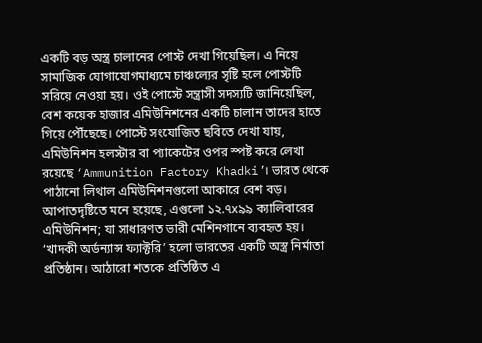একটি বড় অস্ত্র চালানের পোস্ট দেখা গিয়েছিল। এ নিয়ে সামাজিক যোগাযোগমাধ্যমে চাঞ্চল্যের সৃষ্টি হলে পোস্টটি সরিয়ে নেওয়া হয়। ওই পোস্টে সন্ত্রাসী সদস্যটি জানিয়েছিল, বেশ কয়েক হাজার এমিউনিশনের একটি চালান তাদের হাতে গিয়ে পৌঁছেছে। পোস্টে সংযোজিত ছবিতে দেখা যায়, এমিউনিশন হলস্টার বা প্যাকেটের ওপর স্পষ্ট করে লেখা রয়েছে ‘Ammunition Factory Khadki’। ভারত থেকে পাঠানো লিথাল এমিউনিশনগুলো আকারে বেশ বড়। আপাতদৃষ্টিতে মনে হয়েছে, এগুলো ১২.৭x৯৯ ক্যালিবারের এমিউনিশন; যা সাধারণত ভারী মেশিনগানে ব্যবহৃত হয়। ‘খাদকী অর্ডন্যান্স ফ্যাক্টরি’ হলো ভারতের একটি অস্ত্র নির্মাতা প্রতিষ্ঠান। আঠারো শতকে প্রতিষ্ঠিত এ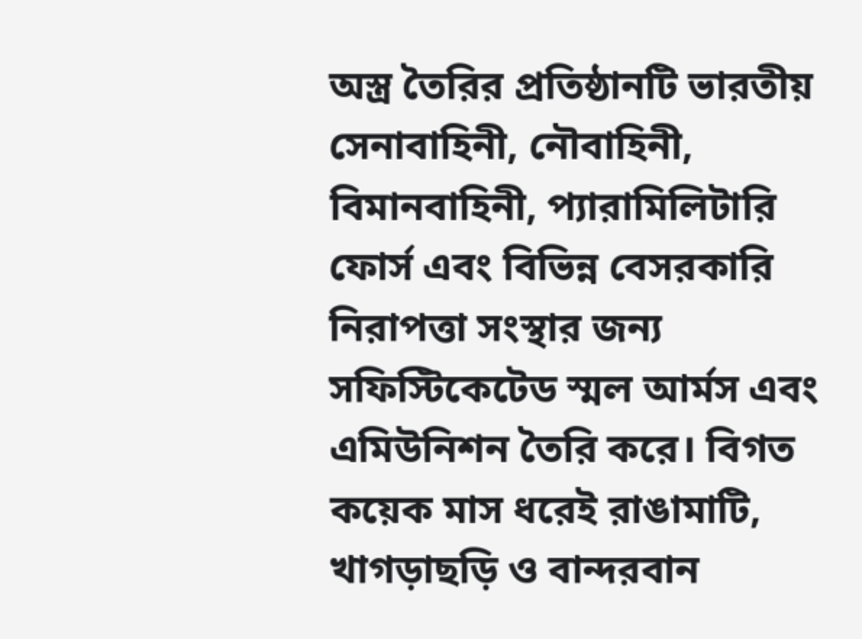অস্ত্র তৈরির প্রতিষ্ঠানটি ভারতীয় সেনাবাহিনী, নৌবাহিনী, বিমানবাহিনী, প্যারামিলিটারি ফোর্স এবং বিভিন্ন বেসরকারি নিরাপত্তা সংস্থার জন্য সফিস্টিকেটেড স্মল আর্মস এবং এমিউনিশন তৈরি করে। বিগত কয়েক মাস ধরেই রাঙামাটি, খাগড়াছড়ি ও বান্দরবান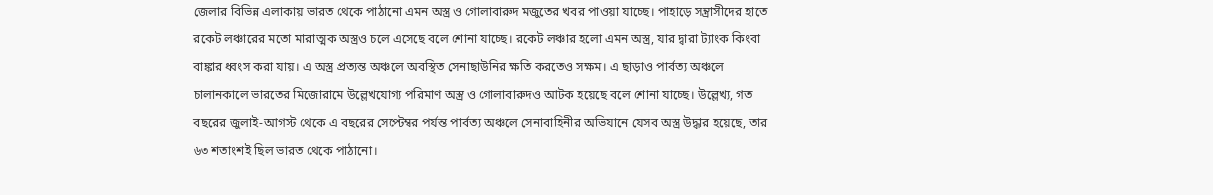জেলার বিভিন্ন এলাকায় ভারত থেকে পাঠানো এমন অস্ত্র ও গোলাবারুদ মজুতের খবর পাওয়া যাচ্ছে। পাহাড়ে সন্ত্রাসীদের হাতে রকেট লঞ্চারের মতো মারাত্মক অস্ত্রও চলে এসেছে বলে শোনা যাচ্ছে। রকেট লঞ্চার হলো এমন অস্ত্র, যার দ্বারা ট্যাংক কিংবা বাঙ্কার ধ্বংস করা যায়। এ অস্ত্র প্রত্যন্ত অঞ্চলে অবস্থিত সেনাছাউনির ক্ষতি করতেও সক্ষম। এ ছাড়াও পার্বত্য অঞ্চলে চালানকালে ভারতের মিজোরামে উল্লেখযোগ্য পরিমাণ অস্ত্র ও গোলাবারুদও আটক হয়েছে বলে শোনা যাচ্ছে। উল্লেখ্য, গত বছরের জুলাই-আগস্ট থেকে এ বছরের সেপ্টেম্বর পর্যন্ত পার্বত্য অঞ্চলে সেনাবাহিনীর অভিযানে যেসব অস্ত্র উদ্ধার হয়েছে, তার ৬৩ শতাংশই ছিল ভারত থেকে পাঠানো।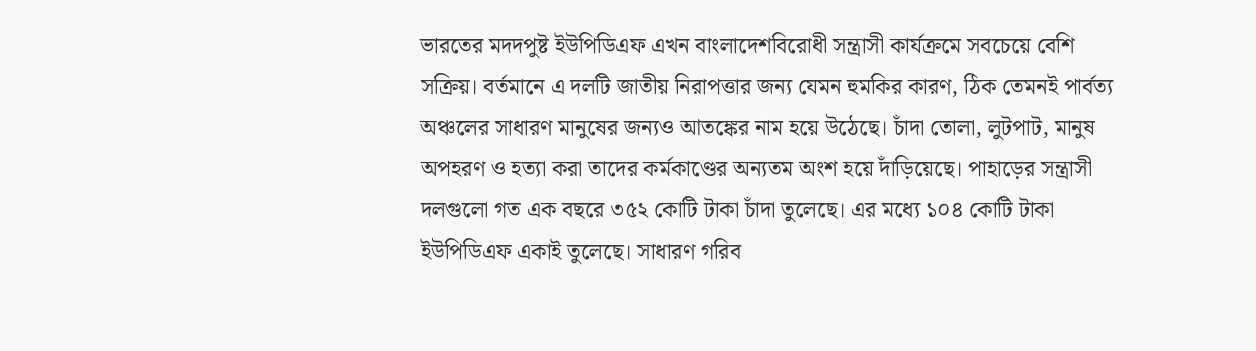ভারতের মদদপুষ্ট ইউপিডিএফ এখন বাংলাদেশবিরোধী সন্ত্রাসী কার্যক্রমে সবচেয়ে বেশি সক্রিয়। বর্তমানে এ দলটি জাতীয় নিরাপত্তার জন্য যেমন হুমকির কারণ, ঠিক তেমনই পার্বত্য অঞ্চলের সাধারণ মানুষের জন্যও আতঙ্কের নাম হয়ে উঠেছে। চাঁদা তোলা, লুটপাট, মানুষ অপহরণ ও হত্যা করা তাদের কর্মকাণ্ডের অন্যতম অংশ হয়ে দাঁড়িয়েছে। পাহাড়ের সন্ত্রাসী দলগুলো গত এক বছরে ৩৫২ কোটি টাকা চাঁদা তুলেছে। এর মধ্যে ১০৪ কোটি টাকা ইউপিডিএফ একাই তুলেছে। সাধারণ গরিব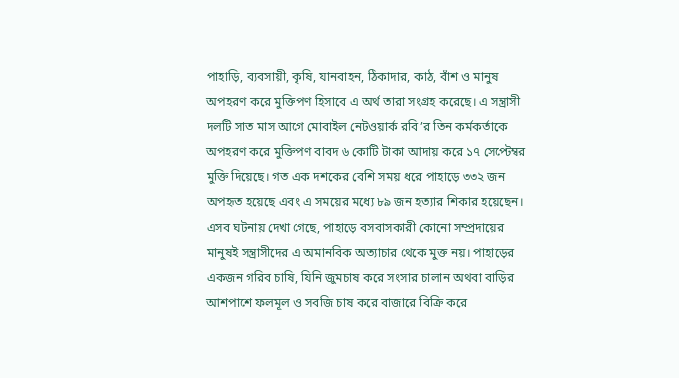পাহাড়ি, ব্যবসায়ী, কৃষি, যানবাহন, ঠিকাদার, কাঠ, বাঁশ ও মানুষ অপহরণ করে মুক্তিপণ হিসাবে এ অর্থ তারা সংগ্রহ করেছে। এ সন্ত্রাসী দলটি সাত মাস আগে মোবাইল নেটওয়ার্ক রবি’র তিন কর্মকর্তাকে অপহরণ করে মুক্তিপণ বাবদ ৬ কোটি টাকা আদায় করে ১৭ সেপ্টেম্বর মুক্তি দিয়েছে। গত এক দশকের বেশি সময় ধরে পাহাড়ে ৩৩২ জন অপহৃত হয়েছে এবং এ সময়ের মধ্যে ৮৯ জন হত্যার শিকার হয়েছেন। এসব ঘটনায় দেখা গেছে, পাহাড়ে বসবাসকারী কোনো সম্প্রদায়ের মানুষই সন্ত্রাসীদের এ অমানবিক অত্যাচার থেকে মুক্ত নয়। পাহাড়ের একজন গরিব চাষি, যিনি জুমচাষ করে সংসার চালান অথবা বাড়ির আশপাশে ফলমূল ও সবজি চাষ করে বাজারে বিক্রি করে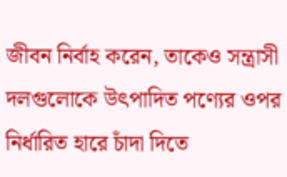জীবন নির্বাহ করেন, তাকেও সন্ত্রাসী দলগুলোকে উৎপাদিত পণ্যের ওপর নির্ধারিত হারে চাঁদা দিতে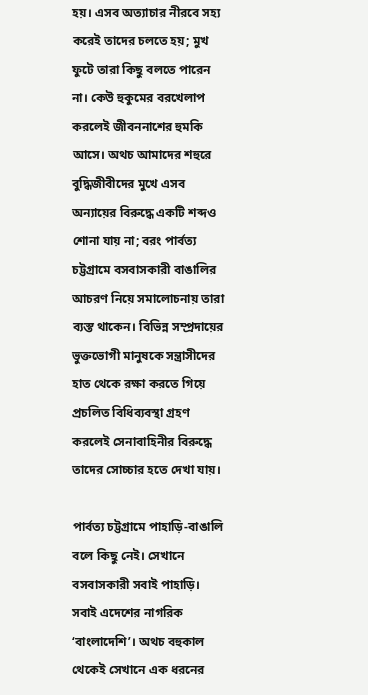হয়। এসব অত্যাচার নীরবে সহ্য করেই তাদের চলতে হয়; মুখ ফুটে তারা কিছু বলতে পারেন না। কেউ হুকুমের বরখেলাপ করলেই জীবননাশের হুমকি আসে। অথচ আমাদের শহুরে বুদ্ধিজীবীদের মুখে এসব অন্যায়ের বিরুদ্ধে একটি শব্দও শোনা যায় না; বরং পার্বত্য চট্টগ্রামে বসবাসকারী বাঙালির আচরণ নিয়ে সমালোচনায় তারা ব্যস্ত থাকেন। বিভিন্ন সম্প্রদায়ের ভুক্তভোগী মানুষকে সন্ত্রাসীদের হাত থেকে রক্ষা করতে গিয়ে প্রচলিত বিধিব্যবস্থা গ্রহণ করলেই সেনাবাহিনীর বিরুদ্ধে তাদের সোচ্চার হতে দেখা যায়।

পার্বত্য চট্টগ্রামে পাহাড়ি-বাঙালি বলে কিছু নেই। সেখানে বসবাসকারী সবাই পাহাড়ি। সবাই এদেশের নাগরিক ‘বাংলাদেশি’। অথচ বহুকাল থেকেই সেখানে এক ধরনের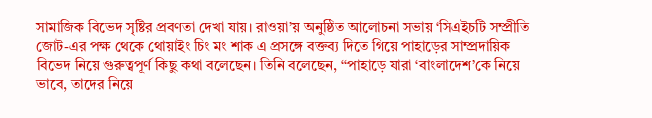সামাজিক বিভেদ সৃষ্টির প্রবণতা দেখা যায়। রাওয়া’য় অনুষ্ঠিত আলোচনা সভায় ‘সিএইচটি সম্প্রীতি জোট-এর পক্ষ থেকে থোয়াইং চিং মং শাক এ প্রসঙ্গে বক্তব্য দিতে গিয়ে পাহাড়ের সাম্প্রদায়িক বিভেদ নিয়ে গুরুত্বপূর্ণ কিছু কথা বলেছেন। তিনি বলেছেন, ‘‘পাহাড়ে যারা ‘বাংলাদেশ’কে নিয়ে ভাবে, তাদের নিয়ে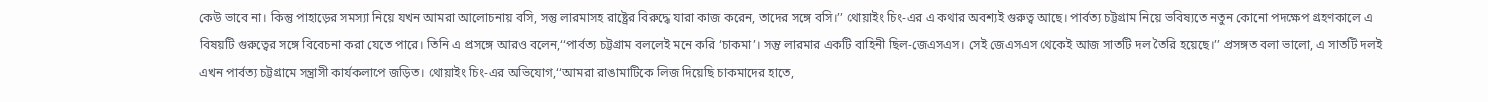কেউ ভাবে না। কিন্তু পাহাড়ের সমস্যা নিয়ে যখন আমরা আলোচনায় বসি, সন্তু লারমাসহ রাষ্ট্রের বিরুদ্ধে যারা কাজ করেন, তাদের সঙ্গে বসি।’’ থোয়াইং চিং-এর এ কথার অবশ্যই গুরুত্ব আছে। পার্বত্য চট্টগ্রাম নিয়ে ভবিষ্যতে নতুন কোনো পদক্ষেপ গ্রহণকালে এ বিষয়টি গুরুত্বের সঙ্গে বিবেচনা করা যেতে পারে। তিনি এ প্রসঙ্গে আরও বলেন,‘‘পার্বত্য চট্টগ্রাম বললেই মনে করি ‘চাকমা’। সন্তু লারমার একটি বাহিনী ছিল-জেএসএস। সেই জেএসএস থেকেই আজ সাতটি দল তৈরি হয়েছে।’’ প্রসঙ্গত বলা ভালো, এ সাতটি দলই এখন পার্বত্য চট্টগ্রামে সন্ত্রাসী কার্যকলাপে জড়িত। থোয়াইং চিং-এর অভিযোগ,‘‘আমরা রাঙামাটিকে লিজ দিয়েছি চাকমাদের হাতে,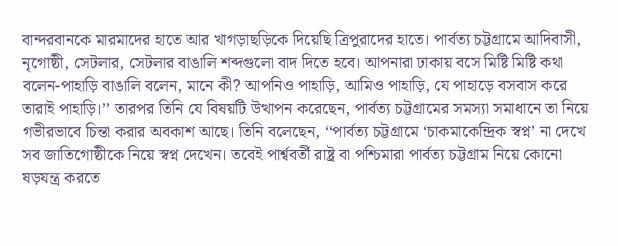বান্দরবানকে মারমাদের হাতে আর খাগড়াছড়িকে দিয়েছি ত্রিপুরাদের হাতে। পার্বত্য চট্টগ্রামে আদিবাসী, নৃগোষ্ঠী, সেটলার, সেটলার বাঙালি শব্দগুলো বাদ দিতে হবে। আপনারা ঢাকায় বসে মিষ্টি মিষ্টি কথা বলেন-পাহাড়ি বাঙালি বলেন, মানে কী? আপনিও পাহাড়ি, আমিও পাহাড়ি, যে পাহাড়ে বসবাস করে তারাই পাহাড়ি।’’ তারপর তিনি যে বিষয়টি উত্থাপন করেছেন, পার্বত্য চট্টগ্রামের সমস্যা সমাধানে তা নিয়ে গভীরভাবে চিন্তা করার অবকাশ আছে। তিনি বলেছেন, ‘‘পার্বত্য চট্টগ্রামে ‘চাকমাকেন্দ্রিক স্বপ্ন’ না দেখে সব জাতিগোষ্ঠীকে নিয়ে স্বপ্ন দেখেন। তবেই পার্শ্ববর্তী রাষ্ট্র বা পশ্চিমারা পার্বত্য চট্টগ্রাম নিয়ে কোনো ষড়যন্ত্র করতে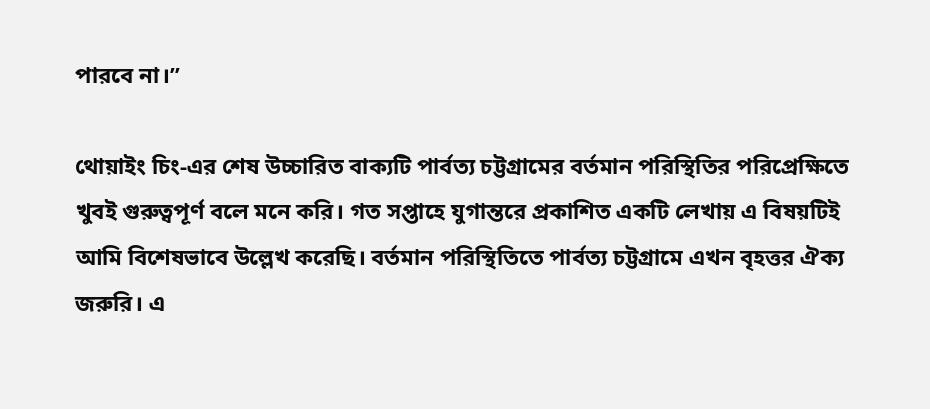পারবে না।’’

থোয়াইং চিং-এর শেষ উচ্চারিত বাক্যটি পার্বত্য চট্টগ্রামের বর্তমান পরিস্থিতির পরিপ্রেক্ষিতে খুবই গুরুত্বপূর্ণ বলে মনে করি। গত সপ্তাহে যুগান্তরে প্রকাশিত একটি লেখায় এ বিষয়টিই আমি বিশেষভাবে উল্লেখ করেছি। বর্তমান পরিস্থিতিতে পার্বত্য চট্টগ্রামে এখন বৃহত্তর ঐক্য জরুরি। এ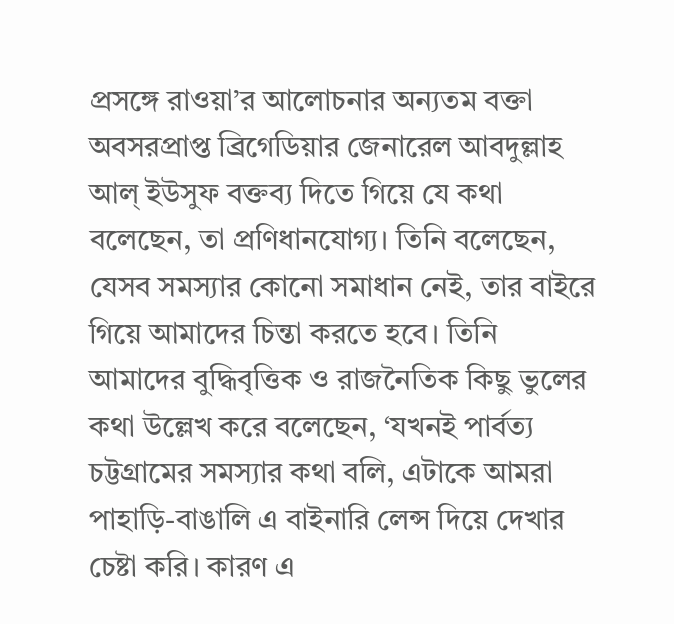প্রসঙ্গে রাওয়া’র আলোচনার অন্যতম বক্তা অবসরপ্রাপ্ত ব্রিগেডিয়ার জেনারেল আবদুল্লাহ আল্ ইউসুফ বক্তব্য দিতে গিয়ে যে কথা বলেছেন, তা প্রণিধানযোগ্য। তিনি বলেছেন, যেসব সমস্যার কোনো সমাধান নেই, তার বাইরে গিয়ে আমাদের চিন্তা করতে হবে। তিনি আমাদের বুদ্ধিবৃত্তিক ও রাজনৈতিক কিছু ভুলের কথা উল্লেখ করে বলেছেন, ‘যখনই পার্বত্য চট্টগ্রামের সমস্যার কথা বলি, এটাকে আমরা পাহাড়ি-বাঙালি এ বাইনারি লেন্স দিয়ে দেখার চেষ্টা করি। কারণ এ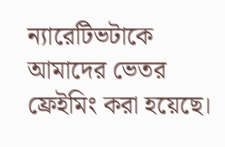ন্যারেটিভটাকে আমাদের ভেতর ফ্রেইমিং করা হয়েছে।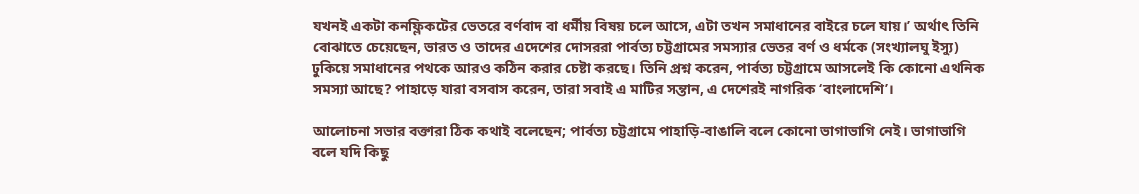যখনই একটা কনফ্লিকটের ভেতরে বর্ণবাদ বা ধর্মীয় বিষয় চলে আসে, এটা তখন সমাধানের বাইরে চলে যায়।’ অর্থাৎ তিনি বোঝাতে চেয়েছেন, ভারত ও তাদের এদেশের দোসররা পার্বত্য চট্টগ্রামের সমস্যার ভেতর বর্ণ ও ধর্মকে (সংখ্যালঘু ইস্যু) ঢুকিয়ে সমাধানের পথকে আরও কঠিন করার চেষ্টা করছে। তিনি প্রশ্ন করেন, পার্বত্য চট্টগ্রামে আসলেই কি কোনো এথনিক সমস্যা আছে? পাহাড়ে যারা বসবাস করেন, তারা সবাই এ মাটির সন্তান, এ দেশেরই নাগরিক ‘বাংলাদেশি’।

আলোচনা সভার বক্তারা ঠিক কথাই বলেছেন; পার্বত্য চট্টগ্রামে পাহাড়ি-বাঙালি বলে কোনো ভাগাভাগি নেই। ভাগাভাগি বলে যদি কিছু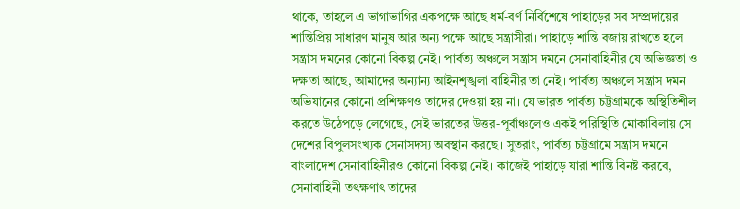থাকে, তাহলে এ ভাগাভাগির একপক্ষে আছে ধর্ম-বর্ণ নির্বিশেষে পাহাড়ের সব সম্প্রদায়ের শান্তিপ্রিয় সাধারণ মানুষ আর অন্য পক্ষে আছে সন্ত্রাসীরা। পাহাড়ে শান্তি বজায় রাখতে হলে সন্ত্রাস দমনের কোনো বিকল্প নেই। পার্বত্য অঞ্চলে সন্ত্রাস দমনে সেনাবাহিনীর যে অভিজ্ঞতা ও দক্ষতা আছে, আমাদের অন্যান্য আইনশৃঙ্খলা বাহিনীর তা নেই। পার্বত্য অঞ্চলে সন্ত্রাস দমন অভিযানের কোনো প্রশিক্ষণও তাদের দেওয়া হয় না। যে ভারত পার্বত্য চট্টগ্রামকে অস্থিতিশীল করতে উঠেপড়ে লেগেছে, সেই ভারতের উত্তর-পূর্বাঞ্চলেও একই পরিস্থিতি মোকাবিলায় সে দেশের বিপুলসংখ্যক সেনাসদস্য অবস্থান করছে। সুতরাং, পার্বত্য চট্টগ্রামে সন্ত্রাস দমনে বাংলাদেশ সেনাবাহিনীরও কোনো বিকল্প নেই। কাজেই পাহাড়ে যারা শান্তি বিনষ্ট করবে, সেনাবাহিনী তৎক্ষণাৎ তাদের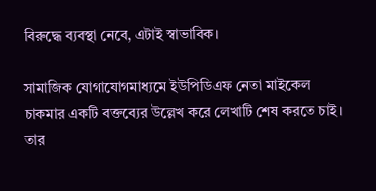বিরুদ্ধে ব্যবস্থা নেবে, এটাই স্বাভাবিক।

সামাজিক যোগাযোগমাধ্যমে ইউপিডিএফ নেতা মাইকেল চাকমার একটি বক্তব্যের উল্লেখ করে লেখাটি শেষ করতে চাই। তার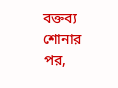বক্তব্য শোনার পর,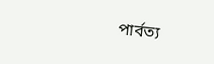পার্বত্য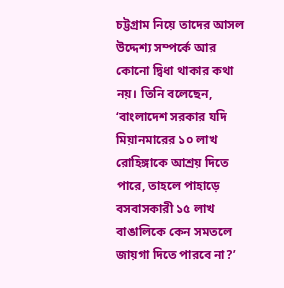চট্টগ্রাম নিয়ে তাদের আসল উদ্দেশ্য সম্পর্কে আর কোনো দ্বিধা থাকার কথা নয়। তিনি বলেছেন, ‘বাংলাদেশ সরকার যদি মিয়ানমারের ১০ লাখ রোহিঙ্গাকে আশ্রয় দিতে পারে, তাহলে পাহাড়ে বসবাসকারী ১৫ লাখ বাঙালিকে কেন সমতলে জায়গা দিতে পারবে না?’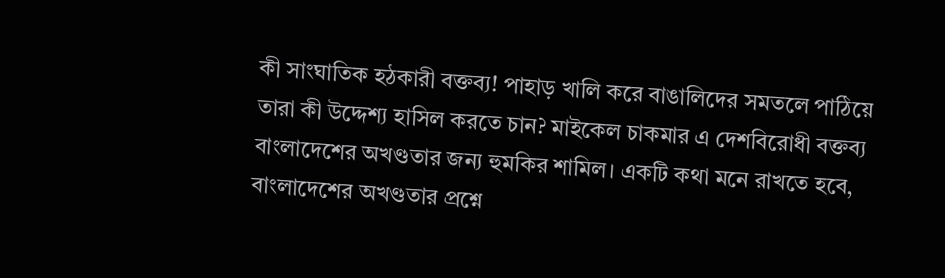কী সাংঘাতিক হঠকারী বক্তব্য! পাহাড় খালি করে বাঙালিদের সমতলে পাঠিয়ে তারা কী উদ্দেশ্য হাসিল করতে চান? মাইকেল চাকমার এ দেশবিরোধী বক্তব্য বাংলাদেশের অখণ্ডতার জন্য হুমকির শামিল। একটি কথা মনে রাখতে হবে, বাংলাদেশের অখণ্ডতার প্রশ্নে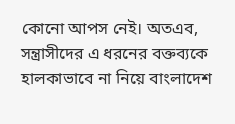কোনো আপস নেই। অতএব, সন্ত্রাসীদের এ ধরনের বক্তব্যকে হালকাভাবে না নিয়ে বাংলাদেশ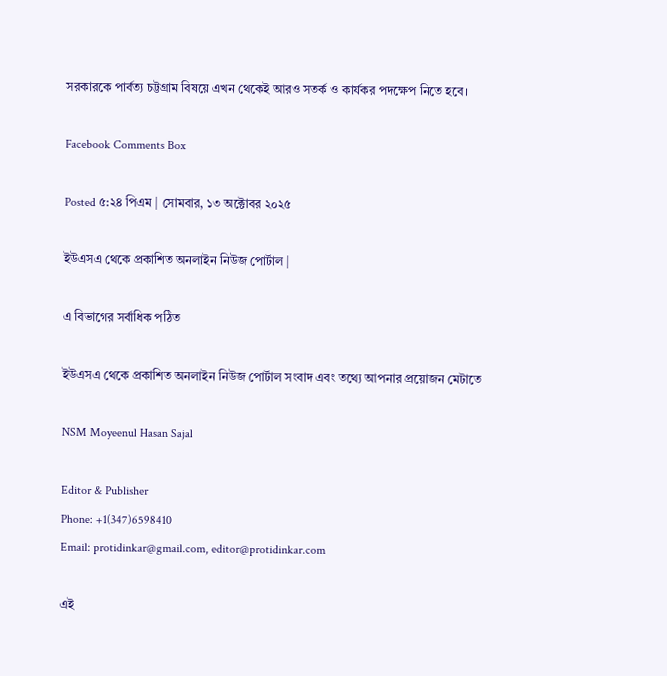সরকারকে পার্বত্য চট্টগ্রাম বিষয়ে এখন থেকেই আরও সতর্ক ও কার্যকর পদক্ষেপ নিতে হবে।

Facebook Comments Box

Posted ৫:২৪ পিএম | সোমবার, ১৩ অক্টোবর ২০২৫

ইউএসএ থেকে প্রকাশিত অনলাইন নিউজ পোর্টাল |

এ বিভাগের সর্বাধিক পঠিত

ইউএসএ থেকে প্রকাশিত অনলাইন নিউজ পোর্টাল সংবাদ এবং তথ্যে আপনার প্রয়োজন মেটাতে

NSM Moyeenul Hasan Sajal

Editor & Publisher
Phone: +1(347)6598410
Email: protidinkar@gmail.com, editor@protidinkar.com

এই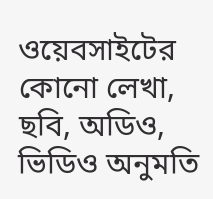ওয়েবসাইটের কোনো লেখা, ছবি, অডিও, ভিডিও অনুমতি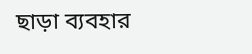ছাড়া ব্যবহার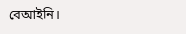বেআইনি।